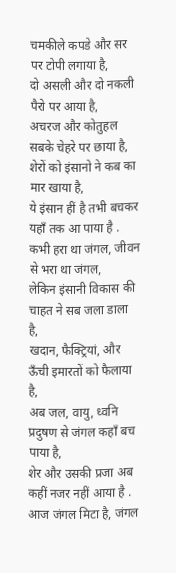चमकीले कपडे और सर पर टोपी लगाया है,
दो असली और दो नकली पैरो पर आया है,
अचरज और कोतुहल सबके चेहरे पर छाया है,
शेरों को इंसानो ने कब का मार खाया है,
ये इंसान हीं है तभी बचकर यहाँ तक आ पाया है .
कभी हरा था जंगल, जीवन से भरा था जंगल,
लेकिन इंसानी विकास की चाहत ने सब जला डाला है,
खदान, फैक्ट्रियां, और ऊँची इमारतों को फैलाया है,
अब जल, वायु, ध्वनि प्रदुषण से जंगल कहाँ बच पाया है,
शेर और उसकी प्रजा अब कहीं नजर नहीं आया है .
आज जंगल मिटा है, जंगल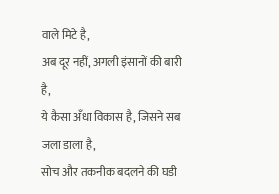वाले मिटे है,
अब दूर नहीं, अगली इंसानों की बारी है,
ये कैसा अँधा विकास है, जिसने सब जला डाला है,
सोच और तकनीक बदलने की घडी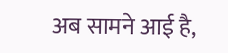अब सामने आई है,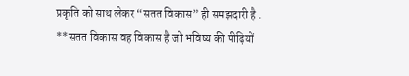प्रकृति को साथ लेकर “सतत विकास” ही समझदारी है .
**सतत विकास वह विकास है जो भविष्य की पीढ़ियों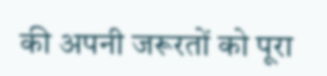की अपनी जरूरतों को पूरा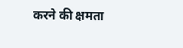करने की क्षमता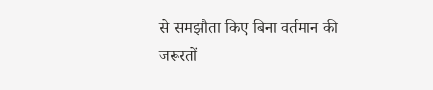से समझौता किए बिना वर्तमान की जरूरतों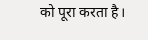को पूरा करता है।